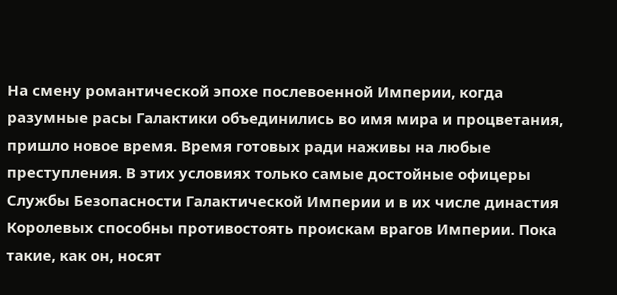На смену романтической эпохе послевоенной Империи, когда разумные расы Галактики объединились во имя мира и процветания, пришло новое время. Время готовых ради наживы на любые преступления. В этих условиях только самые достойные офицеры Службы Безопасности Галактической Империи и в их числе династия Королевых способны противостоять проискам врагов Империи. Пока такие, как он, носят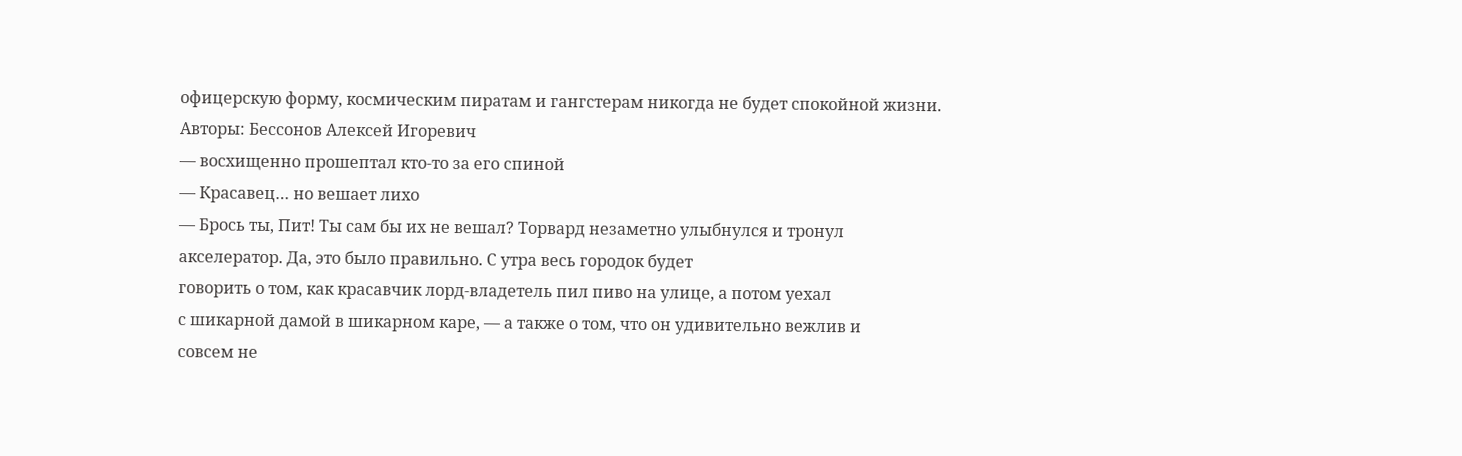офицерскую форму, космическим пиратам и гангстерам никогда не будет спокойной жизни.
Авторы: Бессонов Алексей Игоревич
— восхищенно прошептал кто-то за его спиной
— Красавец… но вешает лихо
— Брось ты, Пит! Ты сам бы их не вешал? Торвард незаметно улыбнулся и тронул
акселератор. Да, это было правильно. С утра весь городок будет
говорить о том, как красавчик лорд-владетель пил пиво на улице, а потом уехал
с шикарной дамой в шикарном каре, — а также о том, что он удивительно вежлив и
совсем не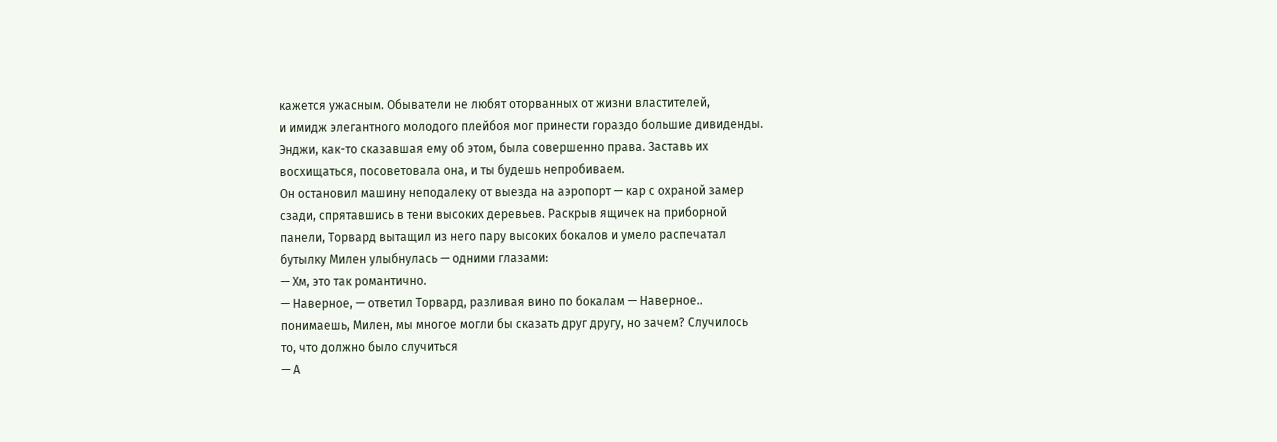кажется ужасным. Обыватели не любят оторванных от жизни властителей,
и имидж элегантного молодого плейбоя мог принести гораздо большие дивиденды.
Энджи, как-то сказавшая ему об этом, была совершенно права. Заставь их
восхищаться, посоветовала она, и ты будешь непробиваем.
Он остановил машину неподалеку от выезда на аэропорт — кар с охраной замер
сзади, спрятавшись в тени высоких деревьев. Раскрыв ящичек на приборной
панели, Торвард вытащил из него пару высоких бокалов и умело распечатал
бутылку Милен улыбнулась — одними глазами:
— Хм, это так романтично.
— Наверное, — ответил Торвард, разливая вино по бокалам — Наверное..
понимаешь, Милен, мы многое могли бы сказать друг другу, но зачем? Случилось
то, что должно было случиться
— А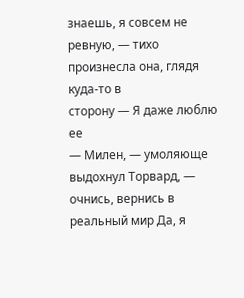знаешь, я совсем не ревную, — тихо произнесла она, глядя куда-то в
сторону — Я даже люблю ее
— Милен, — умоляюще выдохнул Торвард, — очнись, вернись в реальный мир Да, я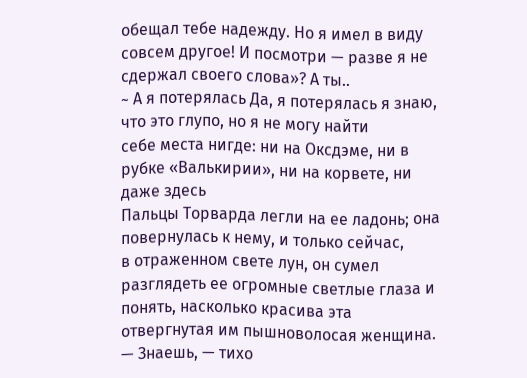обещал тебе надежду. Но я имел в виду совсем другое! И посмотри — разве я не
сдержал своего слова»? А ты..
~ А я потерялась Да, я потерялась я знаю, что это глупо, но я не могу найти
себе места нигде: ни на Оксдэме, ни в рубке «Валькирии», ни на корвете, ни
даже здесь
Пальцы Торварда легли на ее ладонь; она повернулась к нему, и только сейчас,
в отраженном свете лун, он сумел разглядеть ее огромные светлые глаза и
понять, насколько красива эта отвергнутая им пышноволосая женщина.
— Знаешь, — тихо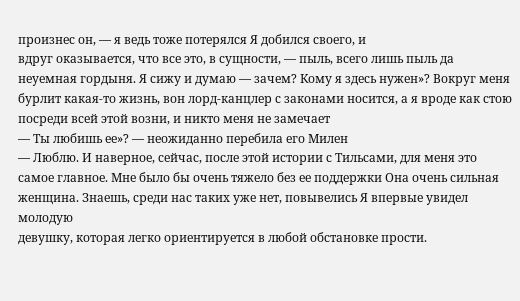произнес он, — я ведь тоже потерялся Я добился своего, и
вдруг оказывается, что все это, в сущности, — пыль, всего лишь пыль да
неуемная гордыня. Я сижу и думаю — зачем? Кому я здесь нужен»? Вокруг меня
бурлит какая-то жизнь, вон лорд-канцлер с законами носится, а я вроде как стою
посреди всей этой возни, и никто меня не замечает
— Ты любишь ее»? — неожиданно перебила его Милен
— Люблю. И наверное, сейчас, после этой истории с Тильсами, для меня это
самое главное. Мне было бы очень тяжело без ее поддержки Она очень сильная
женщина. Знаешь, среди нас таких уже нет, повывелись Я впервые увидел молодую
девушку, которая легко ориентируется в любой обстановке прости.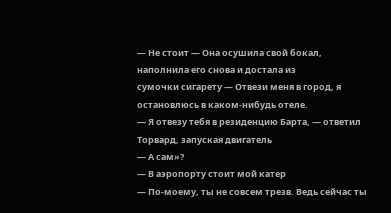— Не стоит — Она осушила свой бокал, наполнила его снова и достала из
сумочки сигарету — Отвези меня в город, я остановлюсь в каком-нибудь отеле.
— Я отвезу тебя в резиденцию Барта, — ответил Торвард, запуская двигатель
— А сам»?
— В аэропорту стоит мой катер
— По-моему, ты не совсем трезв. Ведь сейчас ты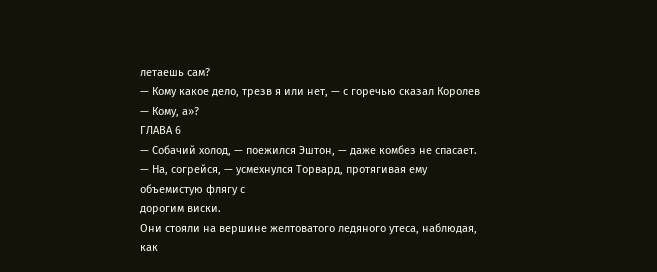летаешь сам?
— Кому какое дело, трезв я или нет, — с горечью сказал Королев — Кому, а»?
ГЛАВА 6
— Собачий холод, — поежился Эштон, — даже комбез не спасает.
— На, согрейся, — усмехнулся Торвард, протягивая ему объемистую флягу с
дорогим виски.
Они стояли на вершине желтоватого ледяного утеса, наблюдая, как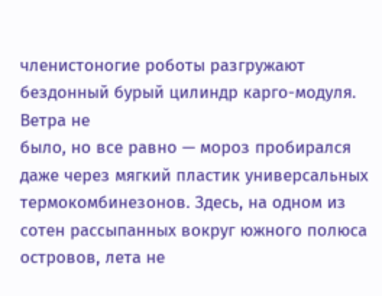членистоногие роботы разгружают бездонный бурый цилиндр карго-модуля. Ветра не
было, но все равно — мороз пробирался даже через мягкий пластик универсальных
термокомбинезонов. Здесь, на одном из сотен рассыпанных вокруг южного полюса
островов, лета не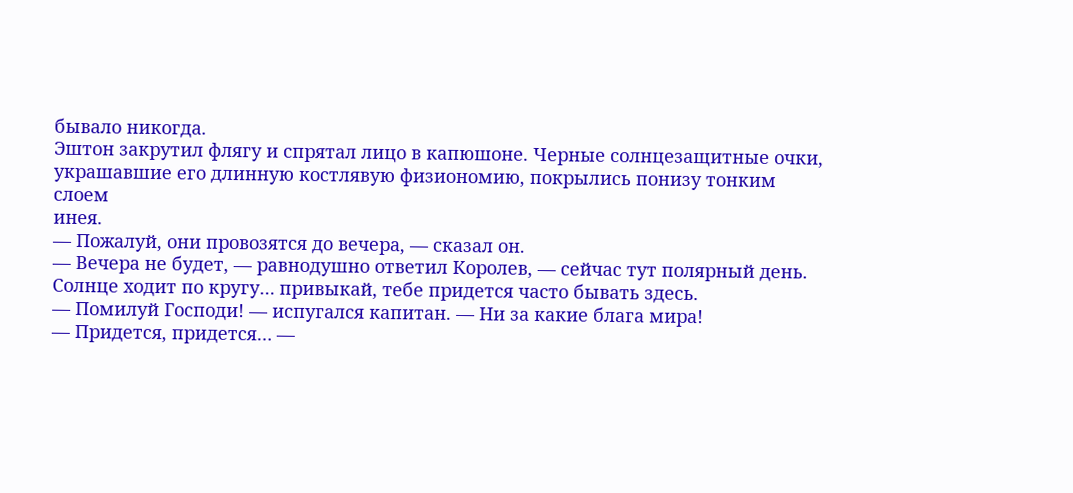бывало никогда.
Эштон закрутил флягу и спрятал лицо в капюшоне. Черные солнцезащитные очки,
украшавшие его длинную костлявую физиономию, покрылись понизу тонким слоем
инея.
— Пожалуй, они провозятся до вечера, — сказал он.
— Вечера не будет, — равнодушно ответил Королев, — сейчас тут полярный день.
Солнце ходит по кругу… привыкай, тебе придется часто бывать здесь.
— Помилуй Господи! — испугался капитан. — Ни за какие блага мира!
— Придется, придется… —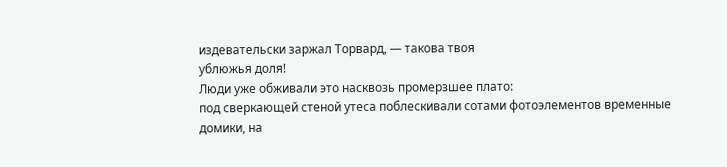издевательски заржал Торвард, — такова твоя
ублюжья доля!
Люди уже обживали это насквозь промерзшее плато:
под сверкающей стеной утеса поблескивали сотами фотоэлементов временные
домики, на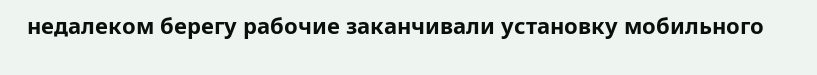недалеком берегу рабочие заканчивали установку мобильного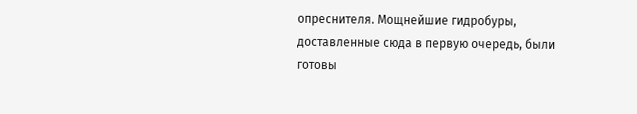опреснителя. Мощнейшие гидробуры, доставленные сюда в первую очередь, были
готовы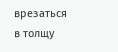врезаться в толщу